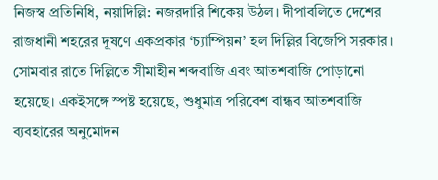নিজস্ব প্রতিনিধি, নয়াদিল্লি: নজরদারি শিকেয় উঠল। দীপাবলিতে দেশের রাজধানী শহরের দূষণে একপ্রকার ‘চ্যাম্পিয়ন’ হল দিল্লির বিজেপি সরকার। সোমবার রাতে দিল্লিতে সীমাহীন শব্দবাজি এবং আতশবাজি পোড়ানো হয়েছে। একইসঙ্গে স্পষ্ট হয়েছে, শুধুমাত্র পরিবেশ বান্ধব আতশবাজি ব্যবহারের অনুমোদন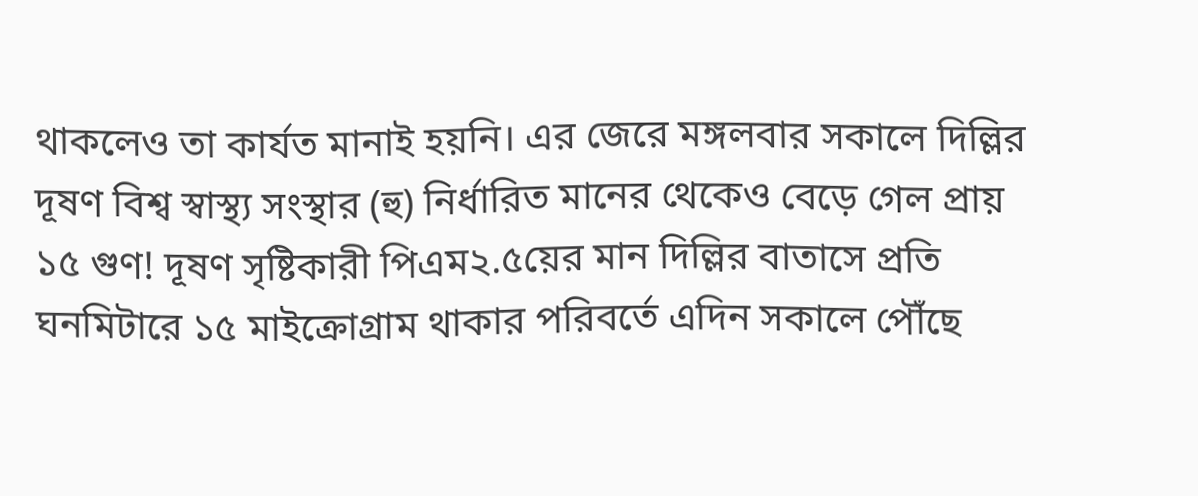থাকলেও তা কার্যত মানাই হয়নি। এর জেরে মঙ্গলবার সকালে দিল্লির দূষণ বিশ্ব স্বাস্থ্য সংস্থার (হু) নির্ধারিত মানের থেকেও বেড়ে গেল প্রায় ১৫ গুণ! দূষণ সৃষ্টিকারী পিএম২.৫য়ের মান দিল্লির বাতাসে প্রতি ঘনমিটারে ১৫ মাইক্রোগ্রাম থাকার পরিবর্তে এদিন সকালে পৌঁছে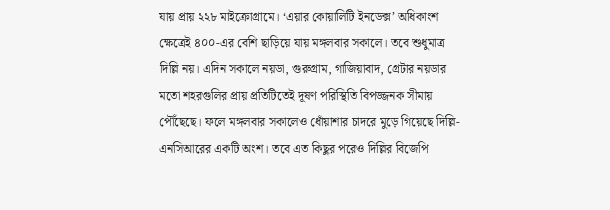যায় প্রায় ২২৮ মাইক্রোগ্রামে। ‘এয়ার কোয়ালিটি ইনডেক্স’ অধিকাংশ ক্ষেত্রেই ৪০০-এর বেশি ছাড়িয়ে যায় মঙ্গলবার সকালে। তবে শুধুমাত্র দিল্লি নয়। এদিন সকালে নয়ডা, গুরুগ্রাম, গাজিয়াবাদ, গ্রেটার নয়ডার মতো শহরগুলির প্রায় প্রতিটিতেই দূষণ পরিস্থিতি বিপজ্জনক সীমায় পৌঁছেছে। ফলে মঙ্গলবার সকালেও ধোঁয়াশার চাদরে মুড়ে গিয়েছে দিল্লি-এনসিআরের একটি অংশ। তবে এত কিছুর পরেও দিল্লির বিজেপি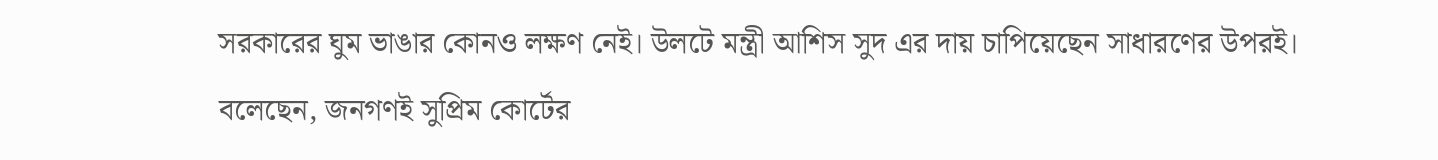সরকারের ঘুম ভাঙার কোনও লক্ষণ নেই। উলটে মন্ত্রী আশিস সুদ এর দায় চাপিয়েছেন সাধারণের উপরই। বলেছেন, জনগণই সুপ্রিম কোর্টের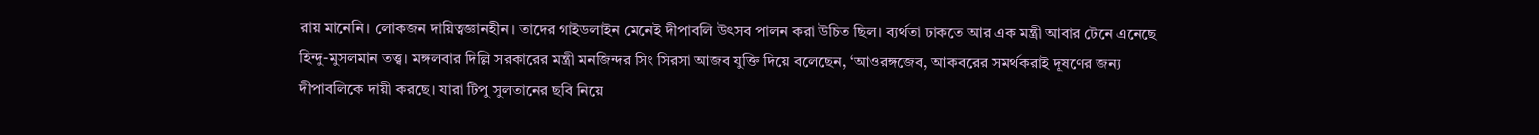রায় মানেনি। লোকজন দায়িত্বজ্ঞানহীন। তাদের গাইডলাইন মেনেই দীপাবলি উৎসব পালন করা উচিত ছিল। ব্যর্থতা ঢাকতে আর এক মন্ত্রী আবার টেনে এনেছে হিন্দু-মুসলমান তত্ত্ব। মঙ্গলবার দিল্লি সরকারের মন্ত্রী মনজিন্দর সিং সিরসা আজব যুক্তি দিয়ে বলেছেন, ‘আওরঙ্গজেব, আকবরের সমর্থকরাই দূষণের জন্য দীপাবলিকে দায়ী করছে। যারা টিপু সুলতানের ছবি নিয়ে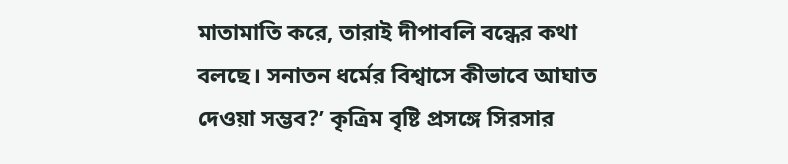মাতামাতি করে, তারাই দীপাবলি বন্ধের কথা বলছে। সনাতন ধর্মের বিশ্বাসে কীভাবে আঘাত দেওয়া সম্ভব?’ কৃত্রিম বৃষ্টি প্রসঙ্গে সিরসার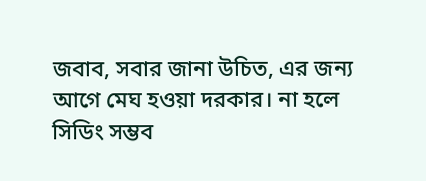জবাব, সবার জানা উচিত, এর জন্য আগে মেঘ হওয়া দরকার। না হলে সিডিং সম্ভব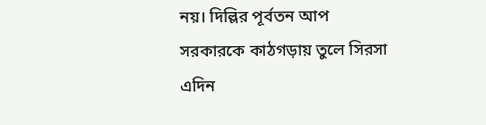নয়। দিল্লির পূর্বতন আপ সরকারকে কাঠগড়ায় তুলে সিরসা এদিন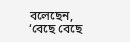বলেছেন, ‘বেছে বেছে